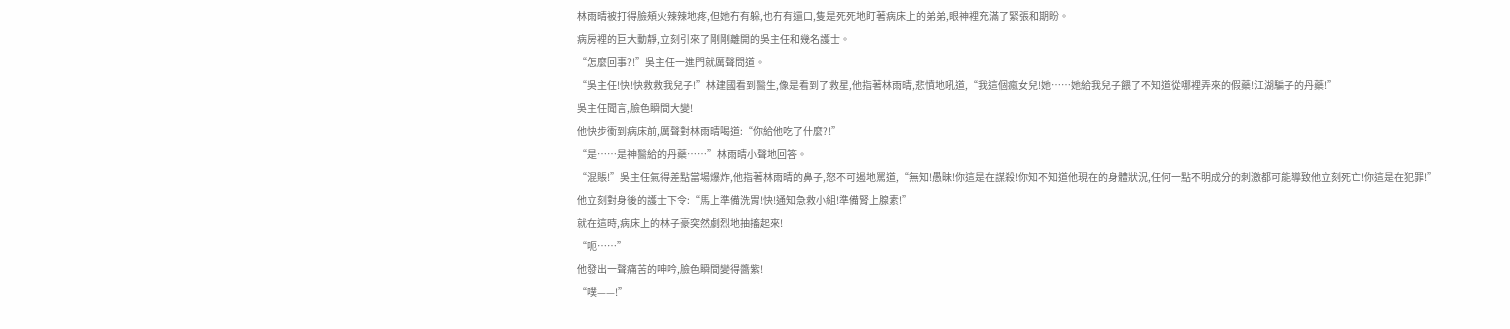林雨晴被打得臉頰火辣辣地疼,但她冇有躲,也冇有還口,隻是死死地盯著病床上的弟弟,眼神裡充滿了緊張和期盼。
病房裡的巨大動靜,立刻引來了剛剛離開的吳主任和幾名護士。
“怎麼回事?!”吳主任一進門就厲聲問道。
“吳主任!快!快救救我兒子!”林建國看到醫生,像是看到了救星,他指著林雨晴,悲憤地吼道,“我這個瘋女兒!她……她給我兒子餵了不知道從哪裡弄來的假藥!江湖騙子的丹藥!”
吳主任聞言,臉色瞬間大變!
他快步衝到病床前,厲聲對林雨晴喝道:“你給他吃了什麼?!”
“是……是神醫給的丹藥……”林雨晴小聲地回答。
“混賬!”吳主任氣得差點當場爆炸,他指著林雨晴的鼻子,怒不可遏地罵道,“無知!愚昧!你這是在謀殺!你知不知道他現在的身體狀況,任何一點不明成分的刺激都可能導致他立刻死亡!你這是在犯罪!”
他立刻對身後的護士下令:“馬上準備洗胃!快!通知急救小組!準備腎上腺素!”
就在這時,病床上的林子豪突然劇烈地抽搐起來!
“呃……”
他發出一聲痛苦的呻吟,臉色瞬間變得醬紫!
“噗——!”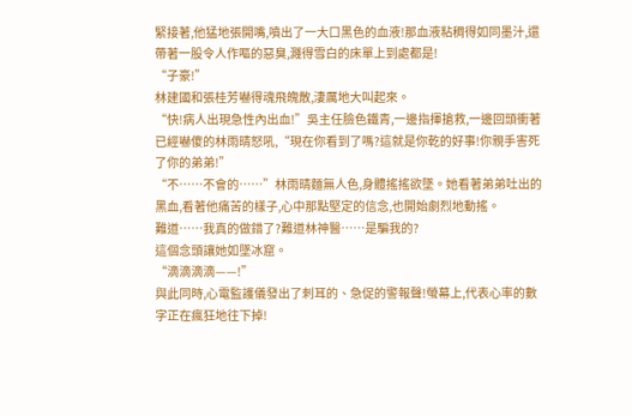緊接著,他猛地張開嘴,噴出了一大口黑色的血液!那血液粘稠得如同墨汁,還帶著一股令人作嘔的惡臭,濺得雪白的床單上到處都是!
“子豪!”
林建國和張桂芳嚇得魂飛魄散,淒厲地大叫起來。
“快!病人出現急性內出血!”吳主任臉色鐵青,一邊指揮搶救,一邊回頭衝著已經嚇傻的林雨晴怒吼,“現在你看到了嗎?這就是你乾的好事!你親手害死了你的弟弟!”
“不……不會的……”林雨晴麵無人色,身體搖搖欲墜。她看著弟弟吐出的黑血,看著他痛苦的樣子,心中那點堅定的信念,也開始劇烈地動搖。
難道……我真的做錯了?難道林神醫……是騙我的?
這個念頭讓她如墜冰窟。
“滴滴滴滴——!”
與此同時,心電監護儀發出了刺耳的、急促的警報聲!螢幕上,代表心率的數字正在瘋狂地往下掉!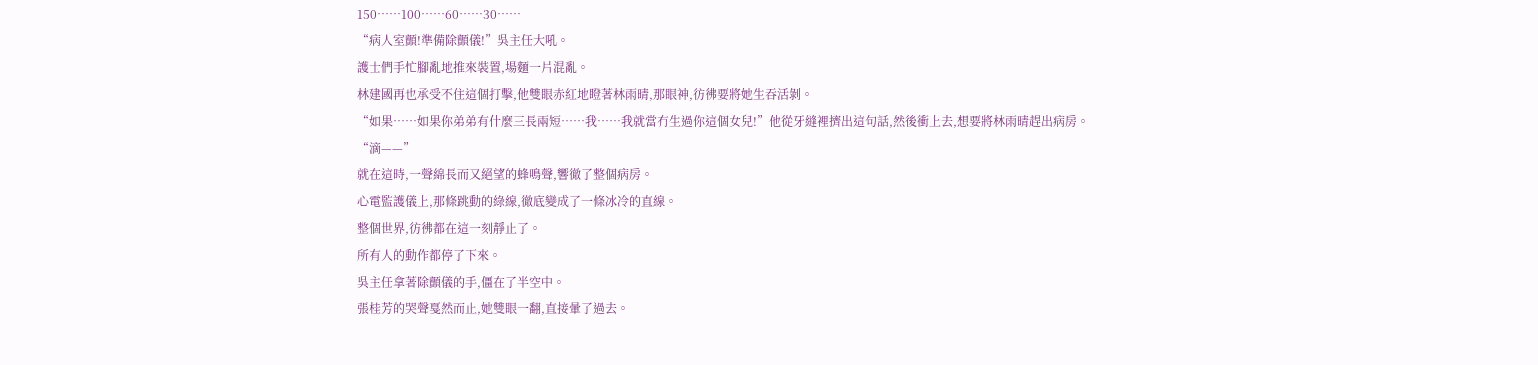150……100……60……30……
“病人室顫!準備除顫儀!”吳主任大吼。
護士們手忙腳亂地推來裝置,場麵一片混亂。
林建國再也承受不住這個打擊,他雙眼赤紅地瞪著林雨晴,那眼神,彷彿要將她生吞活剝。
“如果……如果你弟弟有什麼三長兩短……我……我就當冇生過你這個女兒!”他從牙縫裡擠出這句話,然後衝上去,想要將林雨晴趕出病房。
“滴——”
就在這時,一聲綿長而又絕望的蜂鳴聲,響徹了整個病房。
心電監護儀上,那條跳動的綠線,徹底變成了一條冰冷的直線。
整個世界,彷彿都在這一刻靜止了。
所有人的動作都停了下來。
吳主任拿著除顫儀的手,僵在了半空中。
張桂芳的哭聲戛然而止,她雙眼一翻,直接暈了過去。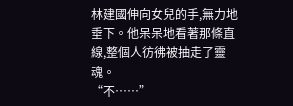林建國伸向女兒的手,無力地垂下。他呆呆地看著那條直線,整個人彷彿被抽走了靈魂。
“不……”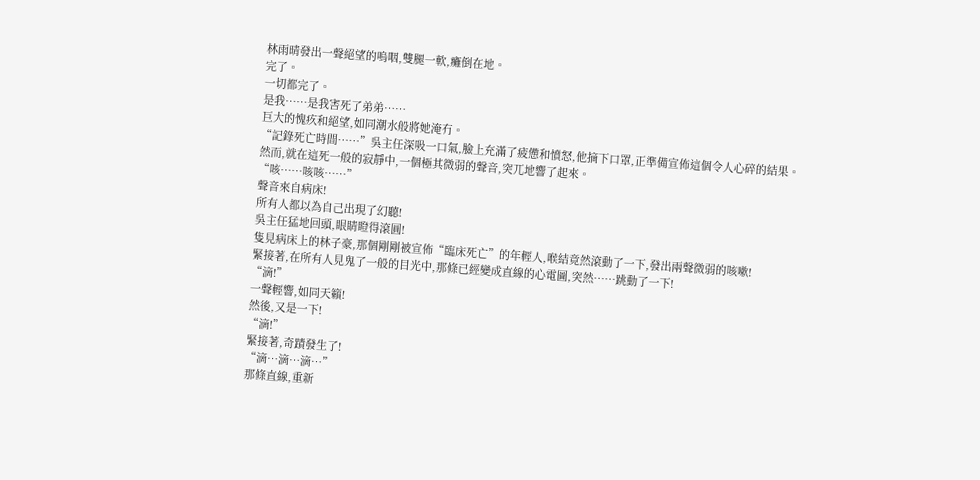林雨晴發出一聲絕望的嗚咽,雙腿一軟,癱倒在地。
完了。
一切都完了。
是我……是我害死了弟弟……
巨大的愧疚和絕望,如同潮水般將她淹冇。
“記錄死亡時間……”吳主任深吸一口氣,臉上充滿了疲憊和憤怒,他摘下口罩,正準備宣佈這個令人心碎的結果。
然而,就在這死一般的寂靜中,一個極其微弱的聲音,突兀地響了起來。
“咳……咳咳……”
聲音來自病床!
所有人都以為自己出現了幻聽!
吳主任猛地回頭,眼睛瞪得滾圓!
隻見病床上的林子豪,那個剛剛被宣佈“臨床死亡”的年輕人,喉結竟然滾動了一下,發出兩聲微弱的咳嗽!
緊接著,在所有人見鬼了一般的目光中,那條已經變成直線的心電圖,突然……跳動了一下!
“滴!”
一聲輕響,如同天籟!
然後,又是一下!
“滴!”
緊接著,奇蹟發生了!
“滴…滴…滴…”
那條直線,重新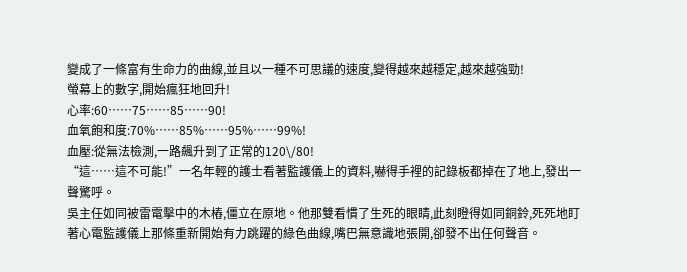變成了一條富有生命力的曲線,並且以一種不可思議的速度,變得越來越穩定,越來越強勁!
螢幕上的數字,開始瘋狂地回升!
心率:60……75……85……90!
血氧飽和度:70%……85%……95%……99%!
血壓:從無法檢測,一路飆升到了正常的120\/80!
“這……這不可能!”一名年輕的護士看著監護儀上的資料,嚇得手裡的記錄板都掉在了地上,發出一聲驚呼。
吳主任如同被雷電擊中的木樁,僵立在原地。他那雙看慣了生死的眼睛,此刻瞪得如同銅鈴,死死地盯著心電監護儀上那條重新開始有力跳躍的綠色曲線,嘴巴無意識地張開,卻發不出任何聲音。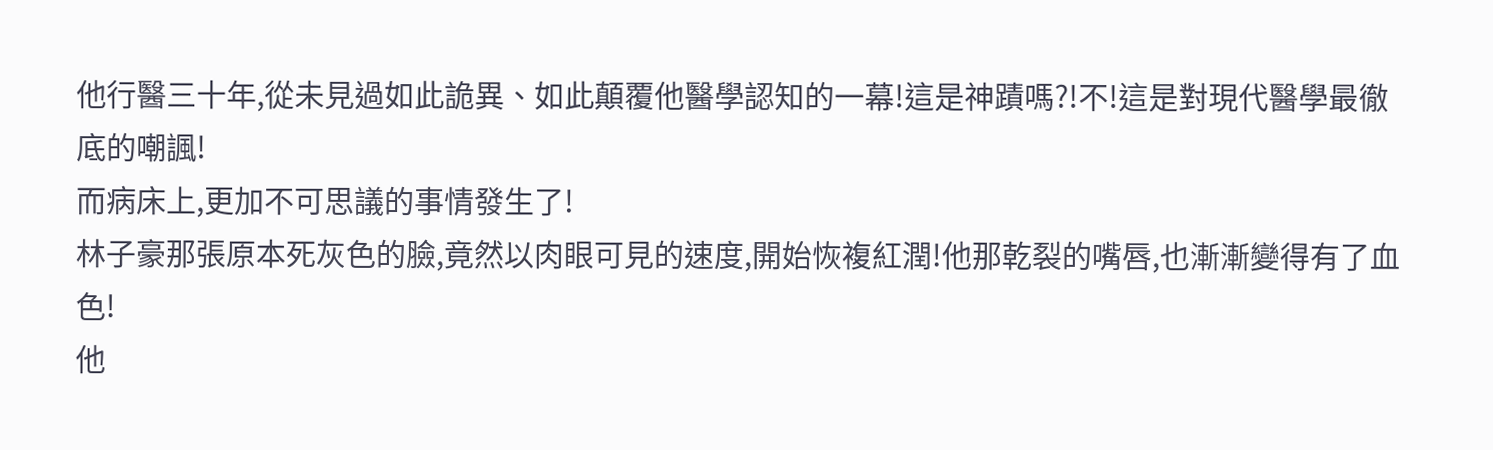他行醫三十年,從未見過如此詭異、如此顛覆他醫學認知的一幕!這是神蹟嗎?!不!這是對現代醫學最徹底的嘲諷!
而病床上,更加不可思議的事情發生了!
林子豪那張原本死灰色的臉,竟然以肉眼可見的速度,開始恢複紅潤!他那乾裂的嘴唇,也漸漸變得有了血色!
他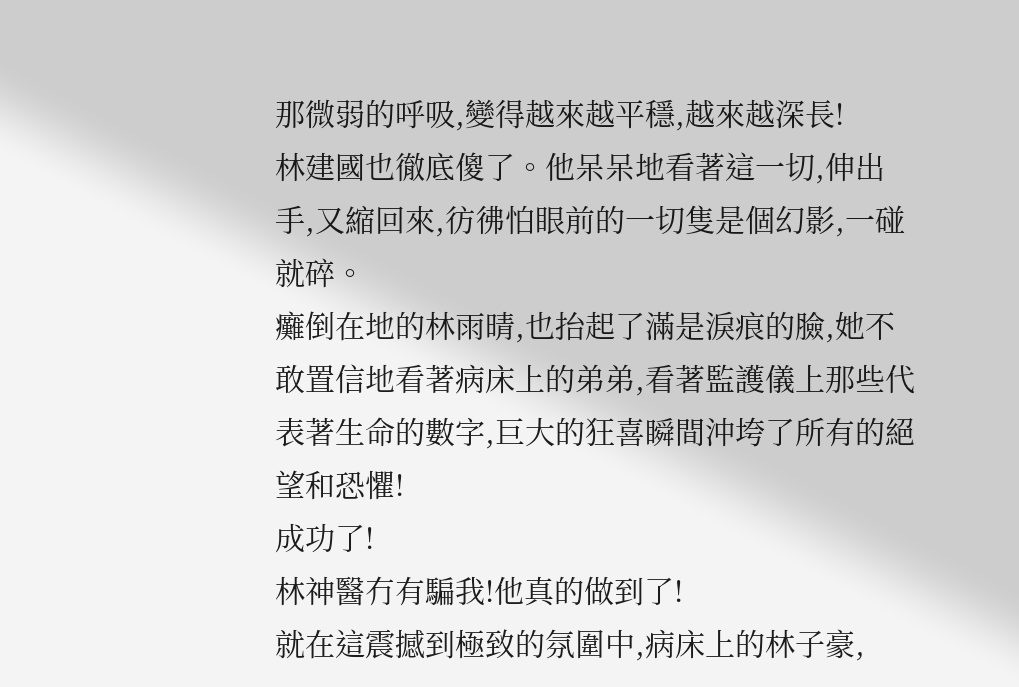那微弱的呼吸,變得越來越平穩,越來越深長!
林建國也徹底傻了。他呆呆地看著這一切,伸出手,又縮回來,彷彿怕眼前的一切隻是個幻影,一碰就碎。
癱倒在地的林雨晴,也抬起了滿是淚痕的臉,她不敢置信地看著病床上的弟弟,看著監護儀上那些代表著生命的數字,巨大的狂喜瞬間沖垮了所有的絕望和恐懼!
成功了!
林神醫冇有騙我!他真的做到了!
就在這震撼到極致的氛圍中,病床上的林子豪,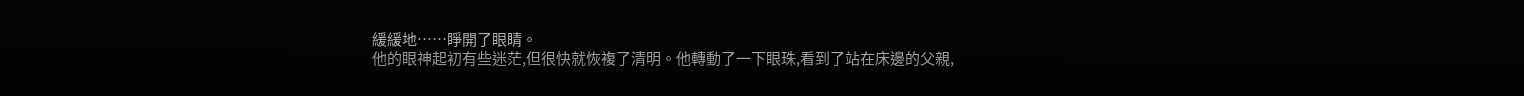緩緩地……睜開了眼睛。
他的眼神起初有些迷茫,但很快就恢複了清明。他轉動了一下眼珠,看到了站在床邊的父親,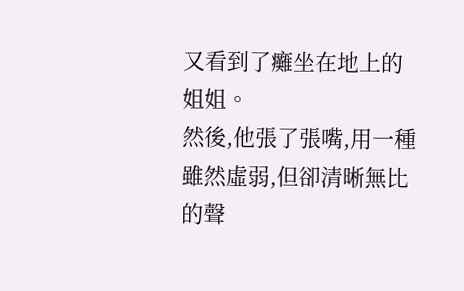又看到了癱坐在地上的姐姐。
然後,他張了張嘴,用一種雖然虛弱,但卻清晰無比的聲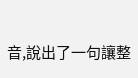音,說出了一句讓整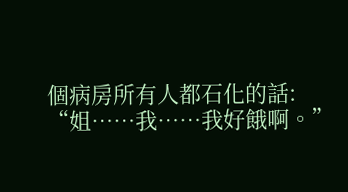個病房所有人都石化的話:
“姐……我……我好餓啊。”